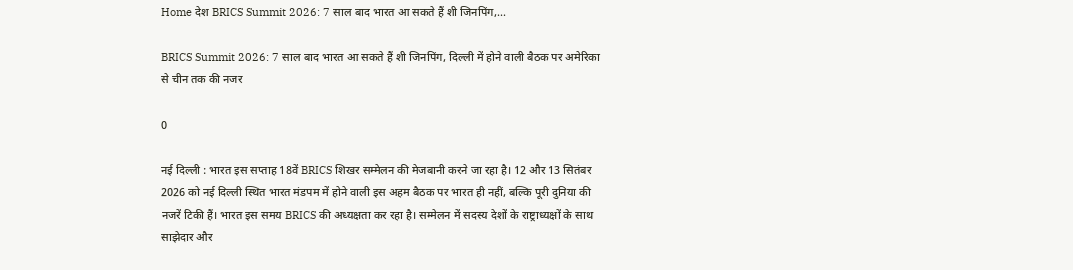Home देश BRICS Summit 2026: 7 साल बाद भारत आ सकते हैं शी जिनपिंग,...

BRICS Summit 2026: 7 साल बाद भारत आ सकते हैं शी जिनपिंग, दिल्ली में होने वाली बैठक पर अमेरिका से चीन तक की नजर

0

नई दिल्ली : भारत इस सप्ताह 18वें BRICS शिखर सम्मेलन की मेजबानी करने जा रहा है। 12 और 13 सितंबर 2026 को नई दिल्ली स्थित भारत मंडपम में होने वाली इस अहम बैठक पर भारत ही नहीं, बल्कि पूरी दुनिया की नजरें टिकी हैं। भारत इस समय BRICS की अध्यक्षता कर रहा है। सम्मेलन में सदस्य देशों के राष्ट्राध्यक्षों के साथ साझेदार और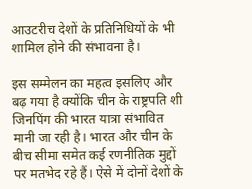आउटरीच देशों के प्रतिनिधियों के भी शामिल होने की संभावना है।

इस सम्मेलन का महत्व इसलिए और बढ़ गया है क्योंकि चीन के राष्ट्रपति शी जिनपिंग की भारत यात्रा संभावित मानी जा रही है। भारत और चीन के बीच सीमा समेत कई रणनीतिक मुद्दों पर मतभेद रहे हैं। ऐसे में दोनों देशों के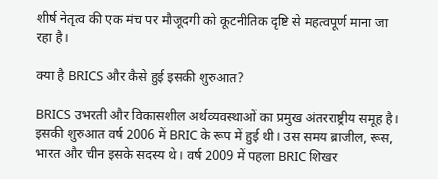शीर्ष नेतृत्व की एक मंच पर मौजूदगी को कूटनीतिक दृष्टि से महत्वपूर्ण माना जा रहा है।

क्या है BRICS और कैसे हुई इसकी शुरुआत?

BRICS उभरती और विकासशील अर्थव्यवस्थाओं का प्रमुख अंतरराष्ट्रीय समूह है। इसकी शुरुआत वर्ष 2006 में BRIC के रूप में हुई थी। उस समय ब्राजील, रूस, भारत और चीन इसके सदस्य थे। वर्ष 2009 में पहला BRIC शिखर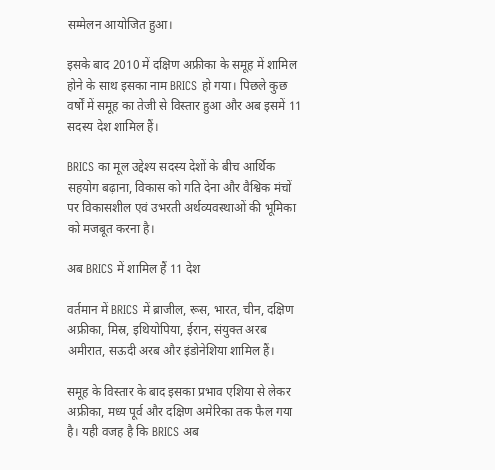सम्मेलन आयोजित हुआ।

इसके बाद 2010 में दक्षिण अफ्रीका के समूह में शामिल होने के साथ इसका नाम BRICS हो गया। पिछले कुछ वर्षों में समूह का तेजी से विस्तार हुआ और अब इसमें 11 सदस्य देश शामिल हैं।

BRICS का मूल उद्देश्य सदस्य देशों के बीच आर्थिक सहयोग बढ़ाना, विकास को गति देना और वैश्विक मंचों पर विकासशील एवं उभरती अर्थव्यवस्थाओं की भूमिका को मजबूत करना है।

अब BRICS में शामिल हैं 11 देश

वर्तमान में BRICS में ब्राजील, रूस, भारत, चीन, दक्षिण अफ्रीका, मिस्र, इथियोपिया, ईरान, संयुक्त अरब अमीरात, सऊदी अरब और इंडोनेशिया शामिल हैं।

समूह के विस्तार के बाद इसका प्रभाव एशिया से लेकर अफ्रीका, मध्य पूर्व और दक्षिण अमेरिका तक फैल गया है। यही वजह है कि BRICS अब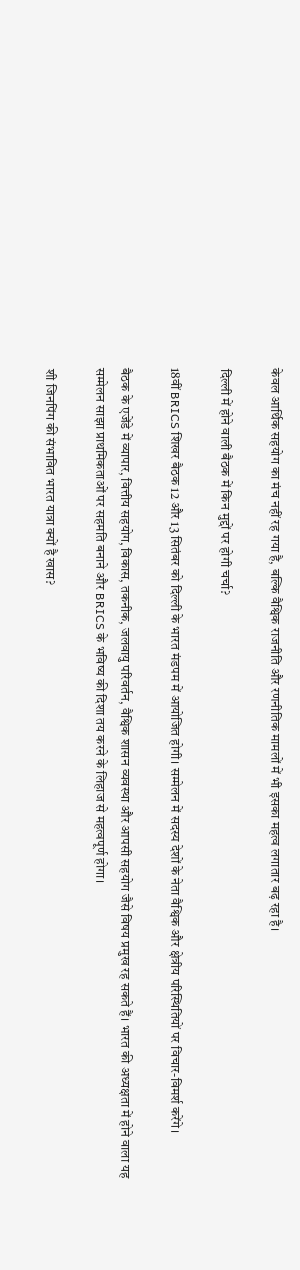केवल आर्थिक सहयोग का मंच नहीं रह गया है, बल्कि वैश्विक राजनीति और रणनीतिक मामलों में भी इसका महत्व लगातार बढ़ रहा है।

दिल्ली में होने वाली बैठक में किन मुद्दों पर होगी चर्चा?

18वीं BRICS शिखर बैठक 12 और 13 सितंबर को दिल्ली के भारत मंडपम में आयोजित होगी। सम्मेलन में सदस्य देशों के नेता वैश्विक और क्षेत्रीय परिस्थितियों पर विचार-विमर्श करेंगे।

बैठक के एजेंडे में व्यापार, वित्तीय सहयोग, विकास, तकनीक, जलवायु परिवर्तन, वैश्विक शासन व्यवस्था और आपसी सहयोग जैसे विषय प्रमुख रह सकते हैं। भारत की अध्यक्षता में होने वाला यह सम्मेलन साझा प्राथमिकताओं पर सहमति बनाने और BRICS के भविष्य की दिशा तय करने के लिहाज से महत्वपूर्ण होगा।

शी जिनपिंग की संभावित भारत यात्रा क्यों है खास?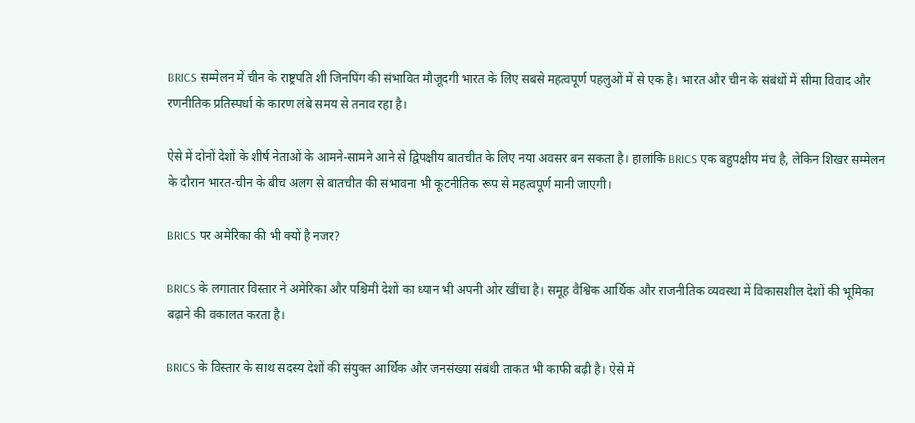BRICS सम्मेलन में चीन के राष्ट्रपति शी जिनपिंग की संभावित मौजूदगी भारत के लिए सबसे महत्वपूर्ण पहलुओं में से एक है। भारत और चीन के संबंधों में सीमा विवाद और रणनीतिक प्रतिस्पर्धा के कारण लंबे समय से तनाव रहा है।

ऐसे में दोनों देशों के शीर्ष नेताओं के आमने-सामने आने से द्विपक्षीय बातचीत के लिए नया अवसर बन सकता है। हालांकि BRICS एक बहुपक्षीय मंच है, लेकिन शिखर सम्मेलन के दौरान भारत-चीन के बीच अलग से बातचीत की संभावना भी कूटनीतिक रूप से महत्वपूर्ण मानी जाएगी।

BRICS पर अमेरिका की भी क्यों है नजर?

BRICS के लगातार विस्तार ने अमेरिका और पश्चिमी देशों का ध्यान भी अपनी ओर खींचा है। समूह वैश्विक आर्थिक और राजनीतिक व्यवस्था में विकासशील देशों की भूमिका बढ़ाने की वकालत करता है।

BRICS के विस्तार के साथ सदस्य देशों की संयुक्त आर्थिक और जनसंख्या संबंधी ताकत भी काफी बढ़ी है। ऐसे में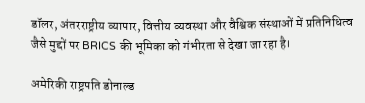डॉलर, अंतरराष्ट्रीय व्यापार, वित्तीय व्यवस्था और वैश्विक संस्थाओं में प्रतिनिधित्व जैसे मुद्दों पर BRICS की भूमिका को गंभीरता से देखा जा रहा है।

अमेरिकी राष्ट्रपति डोनाल्ड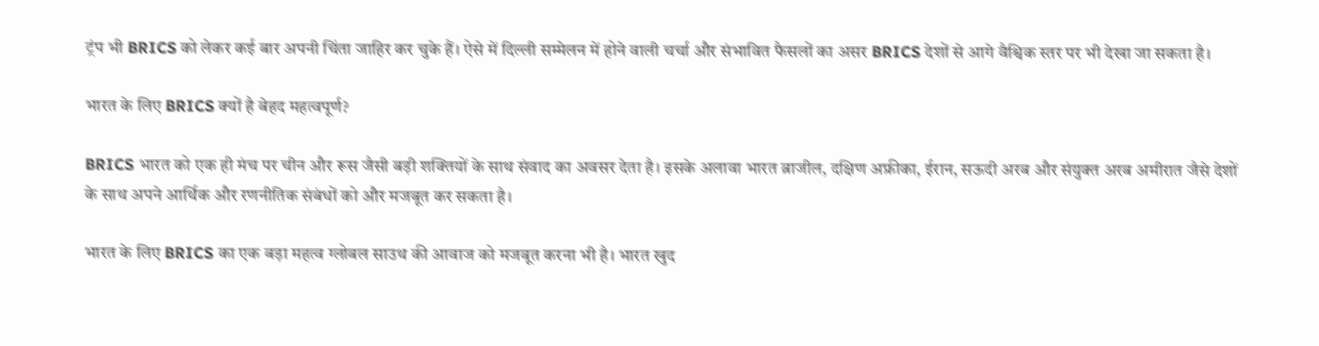ट्रंप भी BRICS को लेकर कई बार अपनी चिंता जाहिर कर चुके हैं। ऐसे में दिल्ली सम्मेलन में होने वाली चर्चा और संभावित फैसलों का असर BRICS देशों से आगे वैश्विक स्तर पर भी देखा जा सकता है।

भारत के लिए BRICS क्यों है बेहद महत्वपूर्ण?

BRICS भारत को एक ही मंच पर चीन और रूस जैसी बड़ी शक्तियों के साथ संवाद का अवसर देता है। इसके अलावा भारत ब्राजील, दक्षिण अफ्रीका, ईरान, सऊदी अरब और संयुक्त अरब अमीरात जैसे देशों के साथ अपने आर्थिक और रणनीतिक संबंधों को और मजबूत कर सकता है।

भारत के लिए BRICS का एक बड़ा महत्व ग्लोबल साउथ की आवाज को मजबूत करना भी है। भारत खुद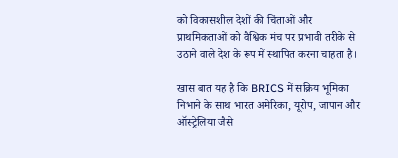को विकासशील देशों की चिंताओं और प्राथमिकताओं को वैश्विक मंच पर प्रभावी तरीके से उठाने वाले देश के रूप में स्थापित करना चाहता है।

खास बात यह है कि BRICS में सक्रिय भूमिका निभाने के साथ भारत अमेरिका, यूरोप, जापान और ऑस्ट्रेलिया जैसे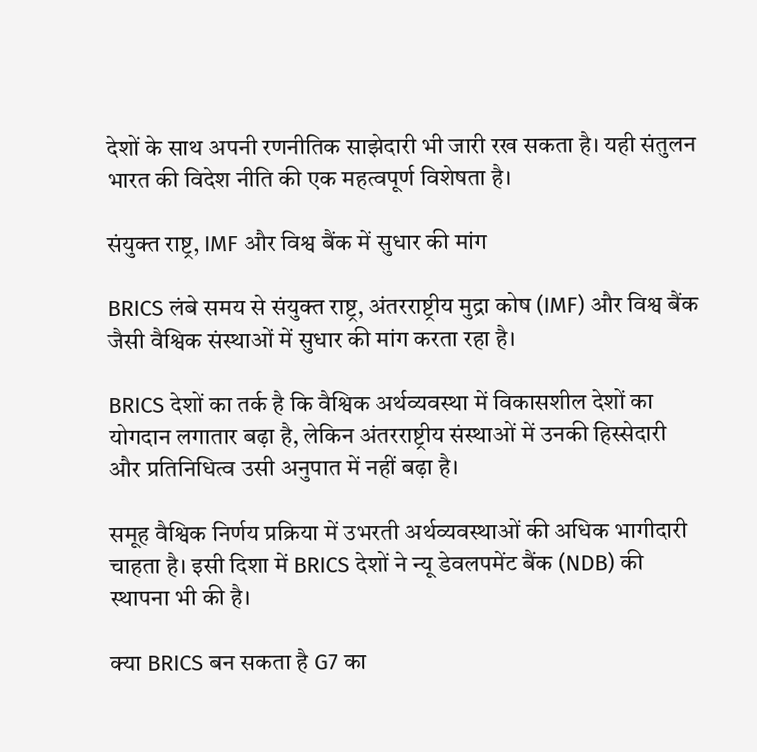देशों के साथ अपनी रणनीतिक साझेदारी भी जारी रख सकता है। यही संतुलन भारत की विदेश नीति की एक महत्वपूर्ण विशेषता है।

संयुक्त राष्ट्र, IMF और विश्व बैंक में सुधार की मांग

BRICS लंबे समय से संयुक्त राष्ट्र, अंतरराष्ट्रीय मुद्रा कोष (IMF) और विश्व बैंक जैसी वैश्विक संस्थाओं में सुधार की मांग करता रहा है।

BRICS देशों का तर्क है कि वैश्विक अर्थव्यवस्था में विकासशील देशों का योगदान लगातार बढ़ा है, लेकिन अंतरराष्ट्रीय संस्थाओं में उनकी हिस्सेदारी और प्रतिनिधित्व उसी अनुपात में नहीं बढ़ा है।

समूह वैश्विक निर्णय प्रक्रिया में उभरती अर्थव्यवस्थाओं की अधिक भागीदारी चाहता है। इसी दिशा में BRICS देशों ने न्यू डेवलपमेंट बैंक (NDB) की स्थापना भी की है।

क्या BRICS बन सकता है G7 का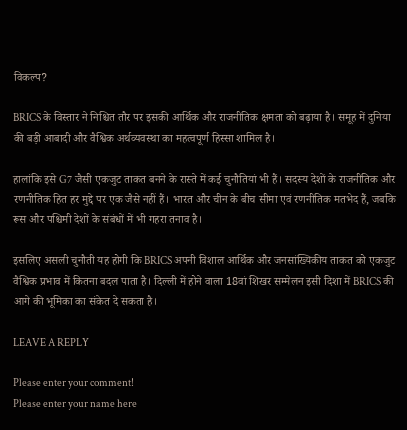विकल्प?

BRICS के विस्तार ने निश्चित तौर पर इसकी आर्थिक और राजनीतिक क्षमता को बढ़ाया है। समूह में दुनिया की बड़ी आबादी और वैश्विक अर्थव्यवस्था का महत्वपूर्ण हिस्सा शामिल है।

हालांकि इसे G7 जैसी एकजुट ताकत बनने के रास्ते में कई चुनौतियां भी हैं। सदस्य देशों के राजनीतिक और रणनीतिक हित हर मुद्दे पर एक जैसे नहीं हैं। भारत और चीन के बीच सीमा एवं रणनीतिक मतभेद हैं, जबकि रूस और पश्चिमी देशों के संबंधों में भी गहरा तनाव है।

इसलिए असली चुनौती यह होगी कि BRICS अपनी विशाल आर्थिक और जनसांख्यिकीय ताकत को एकजुट वैश्विक प्रभाव में कितना बदल पाता है। दिल्ली में होने वाला 18वां शिखर सम्मेलन इसी दिशा में BRICS की आगे की भूमिका का संकेत दे सकता है।

LEAVE A REPLY

Please enter your comment!
Please enter your name here